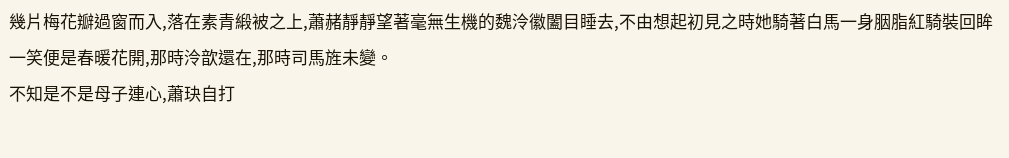幾片梅花瓣過窗而入,落在素青緞被之上,蕭赭靜靜望著毫無生機的魏泠徽闔目睡去,不由想起初見之時她騎著白馬一身胭脂紅騎裝回眸一笑便是春暖花開,那時泠歆還在,那時司馬旌未變。
不知是不是母子連心,蕭玦自打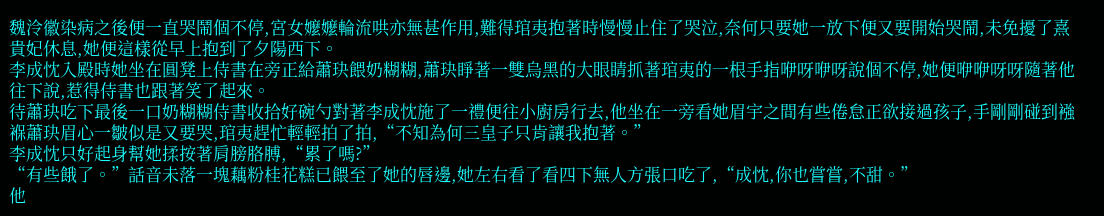魏泠徽染病之後便一直哭鬧個不停,宮女嬤嬤輪流哄亦無甚作用,難得琯夷抱著時慢慢止住了哭泣,奈何只要她一放下便又要開始哭鬧,未免擾了熹貴妃休息,她便這樣從早上抱到了夕陽西下。
李成忱入殿時她坐在圓凳上侍書在旁正給蕭玦餵奶糊糊,蕭玦睜著一雙烏黑的大眼睛抓著琯夷的一根手指咿呀咿呀說個不停,她便咿咿呀呀隨著他往下說,惹得侍書也跟著笑了起來。
待蕭玦吃下最後一口奶糊糊侍書收拾好碗勺對著李成忱施了一禮便往小廚房行去,他坐在一旁看她眉宇之間有些倦怠正欲接過孩子,手剛剛碰到襁褓蕭玦眉心一皺似是又要哭,琯夷趕忙輕輕拍了拍,“不知為何三皇子只肯讓我抱著。”
李成忱只好起身幫她揉按著肩膀胳膊,“累了嗎?”
“有些餓了。”話音未落一塊藕粉桂花糕已餵至了她的唇邊,她左右看了看四下無人方張口吃了,“成忱,你也嘗嘗,不甜。”
他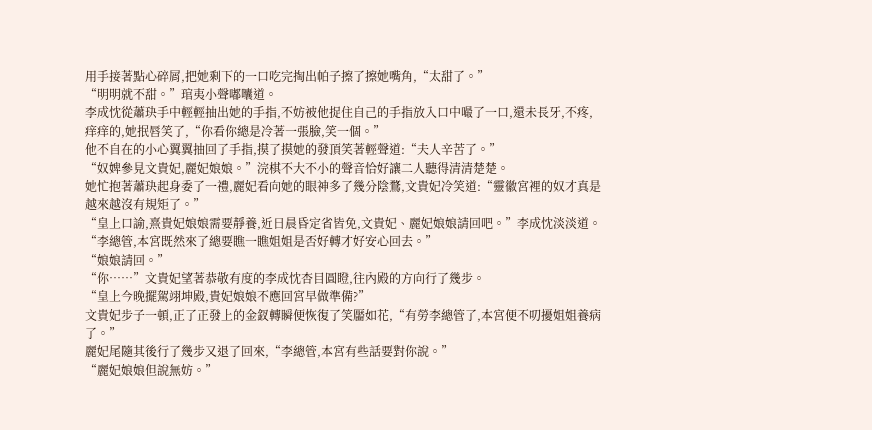用手接著點心碎屑,把她剩下的一口吃完掏出帕子擦了擦她嘴角,“太甜了。”
“明明就不甜。”琯夷小聲嘟囔道。
李成忱從蕭玦手中輕輕抽出她的手指,不妨被他捉住自己的手指放入口中嘬了一口,還未長牙,不疼,痒痒的,她抿唇笑了,“你看你總是冷著一張臉,笑一個。”
他不自在的小心翼翼抽回了手指,摸了摸她的發頂笑著輕聲道:“夫人辛苦了。”
“奴婢參見文貴妃,麗妃娘娘。”浣棋不大不小的聲音恰好讓二人聽得清清楚楚。
她忙抱著蕭玦起身委了一禮,麗妃看向她的眼神多了幾分陰鶩,文貴妃冷笑道:“靈徽宮裡的奴才真是越來越沒有規矩了。”
“皇上口諭,熹貴妃娘娘需要靜養,近日晨昏定省皆免,文貴妃、麗妃娘娘請回吧。”李成忱淡淡道。
“李總管,本宮既然來了總要瞧一瞧姐姐是否好轉才好安心回去。”
“娘娘請回。”
“你……”文貴妃望著恭敬有度的李成忱杏目圓瞪,往內殿的方向行了幾步。
“皇上今晚擺駕翊坤殿,貴妃娘娘不應回宮早做準備?”
文貴妃步子一頓,正了正發上的金釵轉瞬便恢復了笑靨如花,“有勞李總管了,本宮便不叨擾姐姐養病了。”
麗妃尾隨其後行了幾步又退了回來,“李總管,本宮有些話要對你說。”
“麗妃娘娘但說無妨。”